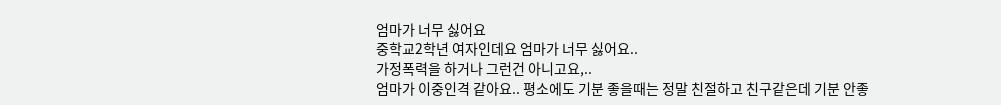엄마가 너무 싫어요
중학교2학년 여자인데요 엄마가 너무 싫어요..
가정폭력을 하거나 그런건 아니고요,..
엄마가 이중인격 같아요.. 평소에도 기분 좋을때는 정말 친절하고 친구같은데 기분 안좋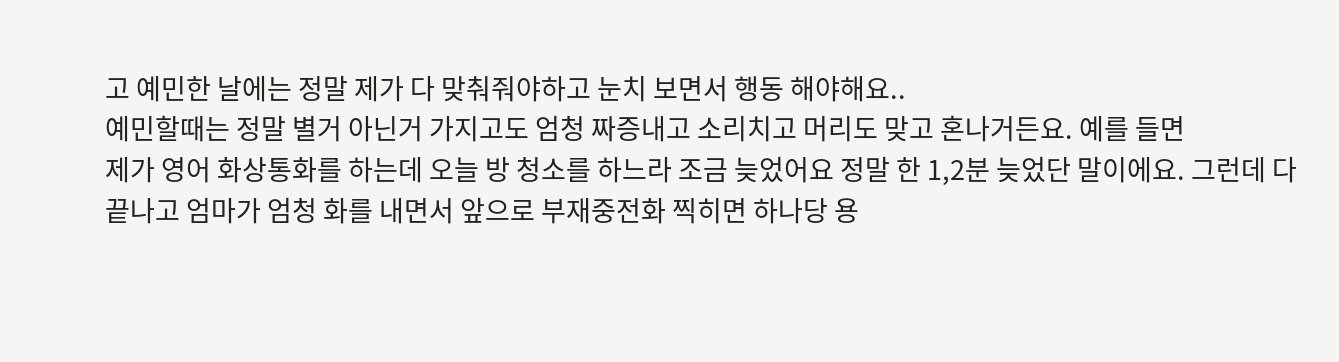고 예민한 날에는 정말 제가 다 맞춰줘야하고 눈치 보면서 행동 해야해요..
예민할때는 정말 별거 아닌거 가지고도 엄청 짜증내고 소리치고 머리도 맞고 혼나거든요. 예를 들면
제가 영어 화상통화를 하는데 오늘 방 청소를 하느라 조금 늦었어요 정말 한 1,2분 늦었단 말이에요. 그런데 다 끝나고 엄마가 엄청 화를 내면서 앞으로 부재중전화 찍히면 하나당 용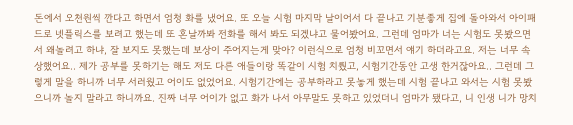돈에서 오천원씩 깐다고 하면서 엄청 화를 냈어요. 또 오늘 시험 마지막 날이어서 다 끝나고 기분좋게 집에 돌아와서 아이패드로 넷플릭스를 보려고 했는데 또 혼날까봐 전화를 해서 봐도 되겠냐고 물어봤어요. 그런데 엄마가 너는 시험도 못봤으면서 왜놀려고 하냐, 잘 보지도 못했는데 보상이 주어지는게 맞아? 이런식으로 엄청 비꼬면서 얘기 하더라고요. 저는 너무 속상했어요.. 제가 공부를 못하기는 해도 저도 다른 애들이랑 똑같이 시험 치뤘고, 시험기간동안 고생 한거잖아요.. 그런데 그렇게 말을 하니까 너무 서러웠고 어이도 없었어요. 시험기간에는 공부하라고 못놓게 했는데 시험 끝나고 와서는 시험 못봤으니까 놀지 말라고 하니까요. 진짜 너무 어이가 없고 화가 나서 아무말도 못하고 있었더니 엄마가 됐다고, 니 인생 니가 망치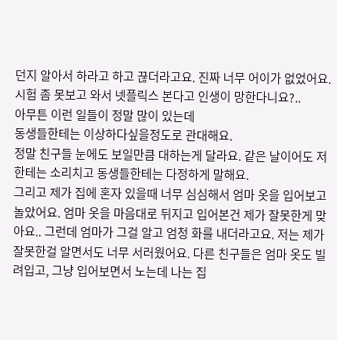던지 알아서 하라고 하고 끊더라고요. 진짜 너무 어이가 없었어요. 시험 좀 못보고 와서 넷플릭스 본다고 인생이 망한다니요?..
아무튼 이런 일들이 정말 많이 있는데
동생들한테는 이상하다싶을정도로 관대해요.
정말 친구들 눈에도 보일만큼 대하는게 달라요. 같은 날이어도 저한테는 소리치고 동생들한테는 다정하게 말해요.
그리고 제가 집에 혼자 있을때 너무 심심해서 엄마 옷을 입어보고 놀았어요. 엄마 옷을 마음대로 뒤지고 입어본건 제가 잘못한게 맞아요.. 그런데 엄마가 그걸 알고 엄청 화를 내더라고요. 저는 제가 잘못한걸 알면서도 너무 서러웠어요. 다른 친구들은 엄마 옷도 빌려입고, 그냥 입어보면서 노는데 나는 집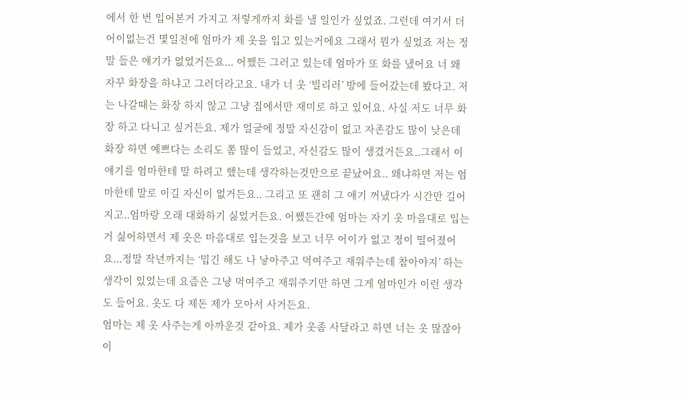에서 한 번 입어본거 가지고 저렇게까지 화를 낼 일인가 싶었죠. 그런데 여기서 더 어이없는건 몇일전에 엄마가 제 옷을 입고 있는거에요 그래서 뭔가 싶었죠 저는 정말 들은 얘기가 없었거든요... 어쨌든 그러고 있는데 엄마가 또 화를 냈어요 너 왜 자꾸 화장을 하냐고 그러더라고요. 내가 너 옷 ‘빌리러’ 방에 들어갔는데 봤다고. 저는 나갈때는 화장 하지 않고 그냥 집에서만 재미로 하고 있어요. 사실 저도 너무 화장 하고 다니고 싶거든요. 제가 얼굴에 정말 자신감이 없고 자존감도 많이 낮은데 화장 하면 예쁘다는 소리도 쫌 많이 들었고, 자신감도 많이 생겼거든요..그래서 이 얘기를 엄마한테 말 하려고 했는데 생각하는것만으로 끝났어요.. 왜냐하면 저는 엄마한테 말로 이길 자신이 없거든요.. 그리고 또 괜히 그 얘기 꺼냈다가 시간만 길어지고..엄마랑 오래 대화하기 싫었거든요. 어쨌든간에 엄마는 자기 옷 마음대로 입는거 싫어하면서 제 옷은 마음대로 입는것을 보고 너무 어이가 없고 정이 떨어졌어요...정말 작년까지는 ‘밉긴 해도 나 낳아주고 먹여주고 재워주는데 참아야지’ 하는 생각이 있었는데 요즘은 그냥 먹여주고 재워주기만 하면 그게 엄마인가 이런 생각도 들어요. 옷도 다 제돈 제가 모아서 사거든요.
엄마는 제 옷 사주는게 아까운것 같아요. 제가 옷좀 사달라고 하면 너는 옷 많잖아 이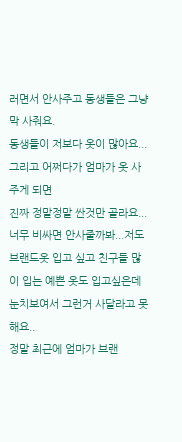러면서 안사주고 동생들은 그냥 막 사줘요.
동생들이 저보다 옷이 많아요...
그리고 어쩌다가 엄마가 옷 사주게 되면
진짜 정말정말 싼것만 골라요... 너무 비싸면 안사줄까봐...저도 브랜드옷 입고 싶고 친구들 많이 입는 예쁜 옷도 입고싶은데 눈치보여서 그런거 사달라고 못해요..
정말 최근에 엄마가 브랜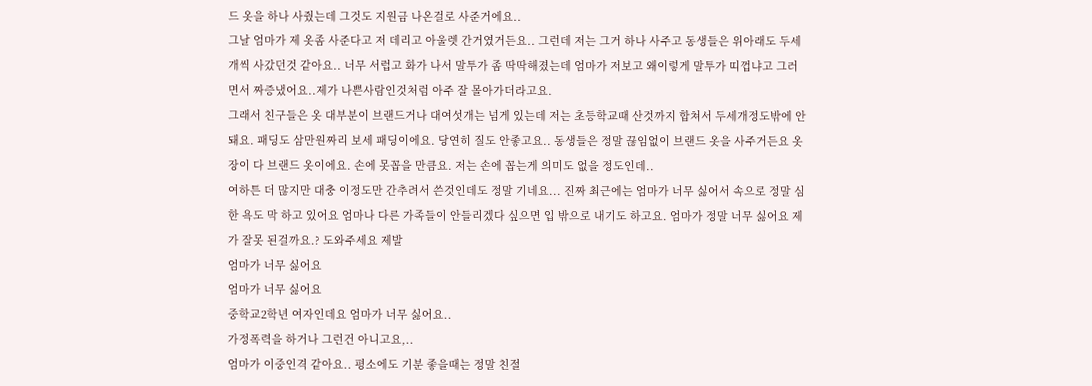드 옷을 하나 사줬는데 그것도 지원금 나온걸로 사준거에요..
그날 엄마가 제 옷좀 사준다고 저 데리고 아울렛 간거였거든요.. 그런데 저는 그거 하나 사주고 동생들은 위아래도 두세개씩 사갔던것 같아요.. 너무 서럽고 화가 나서 말투가 좀 딱딱해졌는데 엄마가 저보고 왜이렇게 말투가 띠껍냐고 그러면서 짜증냈어요..제가 나쁜사람인것처럼 아주 잘 몰아가더라고요.
그래서 친구들은 옷 대부분이 브랜드거나 대여섯개는 넘게 있는데 저는 초등학교때 산것까지 합쳐서 두세개정도밖에 안돼요. 패딩도 삼만원짜리 보세 패딩이에요. 당연히 질도 안좋고요.. 동생들은 정말 끊임없이 브랜드 옷을 사주거든요 옷장이 다 브랜드 옷이에요. 손에 못꼽을 만큼요. 저는 손에 꼽는게 의미도 없을 정도인데..
여하튼 더 많지만 대충 이정도만 간추려서 쓴것인데도 정말 기네요... 진짜 최근에는 엄마가 너무 싫어서 속으로 정말 심한 욕도 막 하고 있어요 엄마나 다른 가족들이 안들리겠다 싶으면 입 밖으로 내기도 하고요. 엄마가 정말 너무 싫어요 제가 잘못 된걸까요.? 도와주세요 제발
엄마가 너무 싫어요
엄마가 너무 싫어요
중학교2학년 여자인데요 엄마가 너무 싫어요..
가정폭력을 하거나 그런건 아니고요,..
엄마가 이중인격 같아요.. 평소에도 기분 좋을때는 정말 친절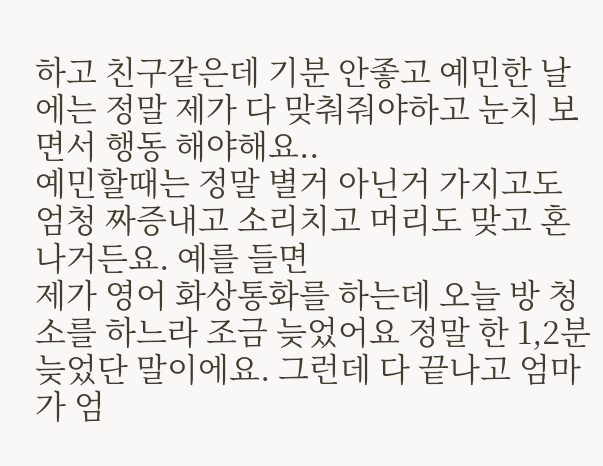하고 친구같은데 기분 안좋고 예민한 날에는 정말 제가 다 맞춰줘야하고 눈치 보면서 행동 해야해요..
예민할때는 정말 별거 아닌거 가지고도 엄청 짜증내고 소리치고 머리도 맞고 혼나거든요. 예를 들면
제가 영어 화상통화를 하는데 오늘 방 청소를 하느라 조금 늦었어요 정말 한 1,2분 늦었단 말이에요. 그런데 다 끝나고 엄마가 엄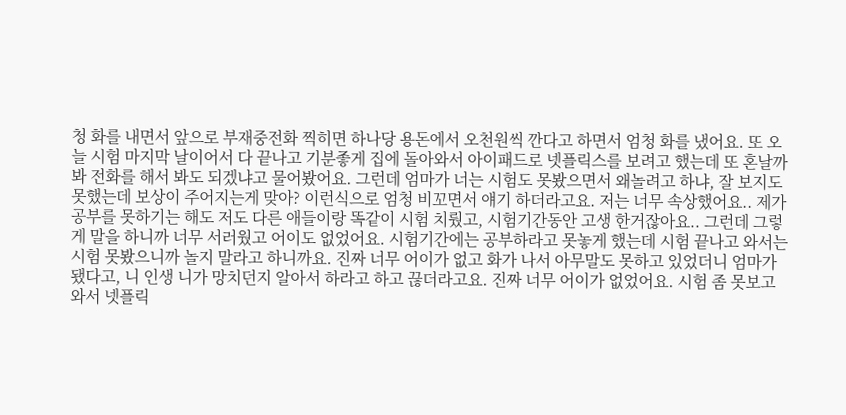청 화를 내면서 앞으로 부재중전화 찍히면 하나당 용돈에서 오천원씩 깐다고 하면서 엄청 화를 냈어요. 또 오늘 시험 마지막 날이어서 다 끝나고 기분좋게 집에 돌아와서 아이패드로 넷플릭스를 보려고 했는데 또 혼날까봐 전화를 해서 봐도 되겠냐고 물어봤어요. 그런데 엄마가 너는 시험도 못봤으면서 왜놀려고 하냐, 잘 보지도 못했는데 보상이 주어지는게 맞아? 이런식으로 엄청 비꼬면서 얘기 하더라고요. 저는 너무 속상했어요.. 제가 공부를 못하기는 해도 저도 다른 애들이랑 똑같이 시험 치뤘고, 시험기간동안 고생 한거잖아요.. 그런데 그렇게 말을 하니까 너무 서러웠고 어이도 없었어요. 시험기간에는 공부하라고 못놓게 했는데 시험 끝나고 와서는 시험 못봤으니까 놀지 말라고 하니까요. 진짜 너무 어이가 없고 화가 나서 아무말도 못하고 있었더니 엄마가 됐다고, 니 인생 니가 망치던지 알아서 하라고 하고 끊더라고요. 진짜 너무 어이가 없었어요. 시험 좀 못보고 와서 넷플릭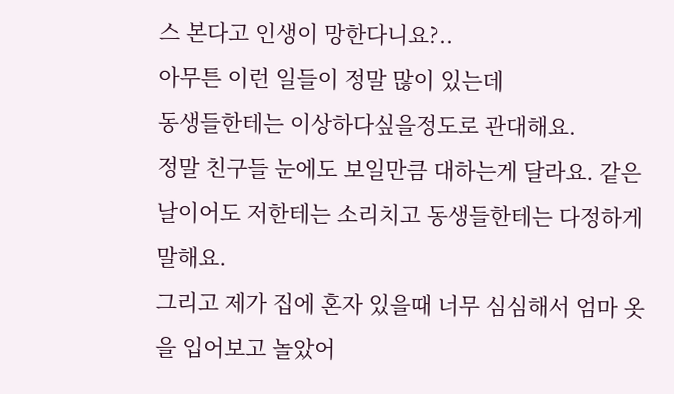스 본다고 인생이 망한다니요?..
아무튼 이런 일들이 정말 많이 있는데
동생들한테는 이상하다싶을정도로 관대해요.
정말 친구들 눈에도 보일만큼 대하는게 달라요. 같은 날이어도 저한테는 소리치고 동생들한테는 다정하게 말해요.
그리고 제가 집에 혼자 있을때 너무 심심해서 엄마 옷을 입어보고 놀았어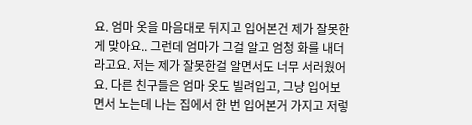요. 엄마 옷을 마음대로 뒤지고 입어본건 제가 잘못한게 맞아요.. 그런데 엄마가 그걸 알고 엄청 화를 내더라고요. 저는 제가 잘못한걸 알면서도 너무 서러웠어요. 다른 친구들은 엄마 옷도 빌려입고, 그냥 입어보면서 노는데 나는 집에서 한 번 입어본거 가지고 저렇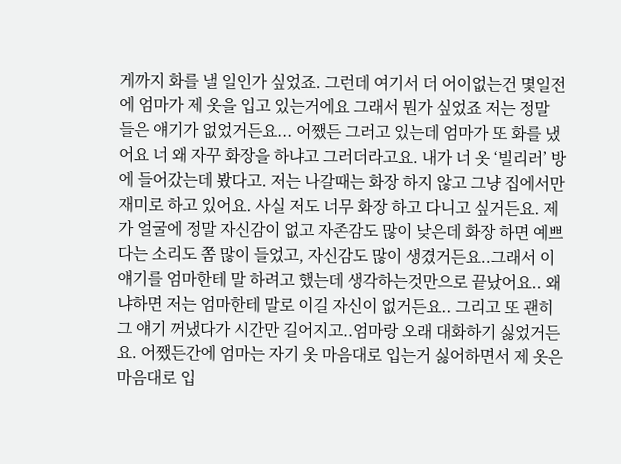게까지 화를 낼 일인가 싶었죠. 그런데 여기서 더 어이없는건 몇일전에 엄마가 제 옷을 입고 있는거에요 그래서 뭔가 싶었죠 저는 정말 들은 얘기가 없었거든요... 어쨌든 그러고 있는데 엄마가 또 화를 냈어요 너 왜 자꾸 화장을 하냐고 그러더라고요. 내가 너 옷 ‘빌리러’ 방에 들어갔는데 봤다고. 저는 나갈때는 화장 하지 않고 그냥 집에서만 재미로 하고 있어요. 사실 저도 너무 화장 하고 다니고 싶거든요. 제가 얼굴에 정말 자신감이 없고 자존감도 많이 낮은데 화장 하면 예쁘다는 소리도 쫌 많이 들었고, 자신감도 많이 생겼거든요..그래서 이 얘기를 엄마한테 말 하려고 했는데 생각하는것만으로 끝났어요.. 왜냐하면 저는 엄마한테 말로 이길 자신이 없거든요.. 그리고 또 괜히 그 얘기 꺼냈다가 시간만 길어지고..엄마랑 오래 대화하기 싫었거든요. 어쨌든간에 엄마는 자기 옷 마음대로 입는거 싫어하면서 제 옷은 마음대로 입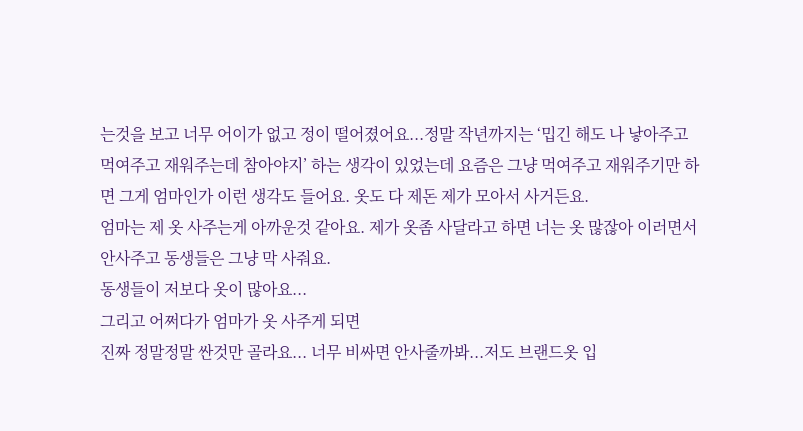는것을 보고 너무 어이가 없고 정이 떨어졌어요...정말 작년까지는 ‘밉긴 해도 나 낳아주고 먹여주고 재워주는데 참아야지’ 하는 생각이 있었는데 요즘은 그냥 먹여주고 재워주기만 하면 그게 엄마인가 이런 생각도 들어요. 옷도 다 제돈 제가 모아서 사거든요.
엄마는 제 옷 사주는게 아까운것 같아요. 제가 옷좀 사달라고 하면 너는 옷 많잖아 이러면서 안사주고 동생들은 그냥 막 사줘요.
동생들이 저보다 옷이 많아요...
그리고 어쩌다가 엄마가 옷 사주게 되면
진짜 정말정말 싼것만 골라요... 너무 비싸면 안사줄까봐...저도 브랜드옷 입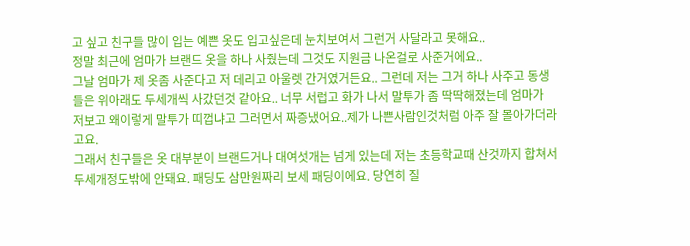고 싶고 친구들 많이 입는 예쁜 옷도 입고싶은데 눈치보여서 그런거 사달라고 못해요..
정말 최근에 엄마가 브랜드 옷을 하나 사줬는데 그것도 지원금 나온걸로 사준거에요..
그날 엄마가 제 옷좀 사준다고 저 데리고 아울렛 간거였거든요.. 그런데 저는 그거 하나 사주고 동생들은 위아래도 두세개씩 사갔던것 같아요.. 너무 서럽고 화가 나서 말투가 좀 딱딱해졌는데 엄마가 저보고 왜이렇게 말투가 띠껍냐고 그러면서 짜증냈어요..제가 나쁜사람인것처럼 아주 잘 몰아가더라고요.
그래서 친구들은 옷 대부분이 브랜드거나 대여섯개는 넘게 있는데 저는 초등학교때 산것까지 합쳐서 두세개정도밖에 안돼요. 패딩도 삼만원짜리 보세 패딩이에요. 당연히 질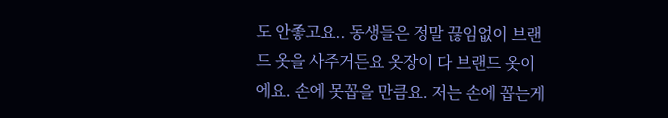도 안좋고요.. 동생들은 정말 끊임없이 브랜드 옷을 사주거든요 옷장이 다 브랜드 옷이에요. 손에 못꼽을 만큼요. 저는 손에 꼽는게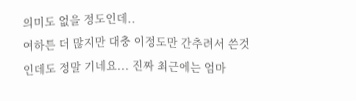의미도 없을 정도인데..
여하튼 더 많지만 대충 이정도만 간추려서 쓴것인데도 정말 기네요... 진짜 최근에는 엄마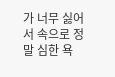가 너무 싫어서 속으로 정말 심한 욕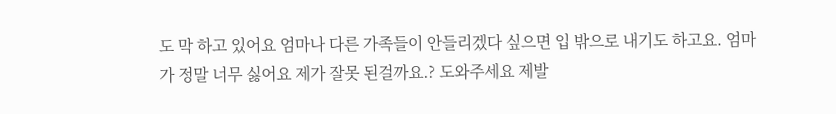도 막 하고 있어요 엄마나 다른 가족들이 안들리겠다 싶으면 입 밖으로 내기도 하고요. 엄마가 정말 너무 싫어요 제가 잘못 된걸까요.? 도와주세요 제발